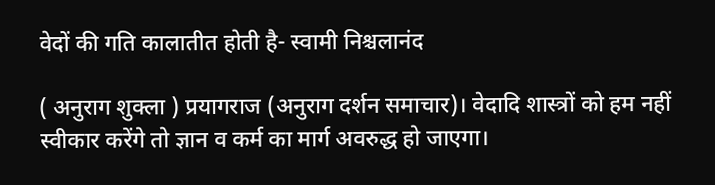वेदों की गति कालातीत होती है- स्वामी निश्चलानंद

( अनुराग शुक्ला ) प्रयागराज (अनुराग दर्शन समाचार)। वेदादि शास्त्रों को हम नहीं स्वीकार करेंगे तो ज्ञान व कर्म का मार्ग अवरुद्ध हो जाएगा।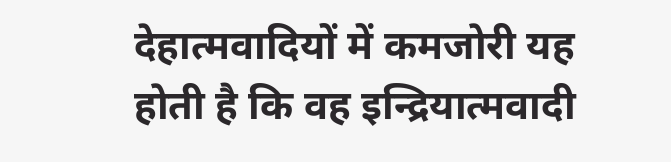देहात्मवादियों में कमजोरी यह होती है कि वह इन्द्रियात्मवादी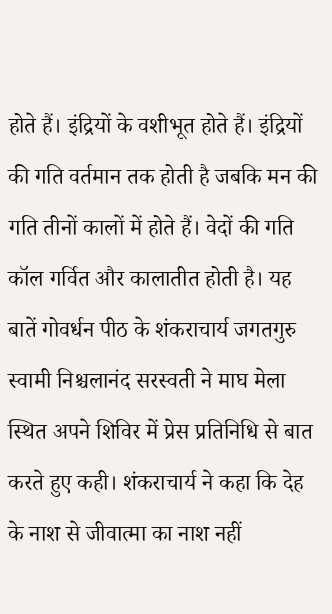होते हैं। इंद्रियों के वशीभूत होते हैं। इंद्रियों की गति वर्तमान तक होती है जबकि मन की गति तीनों कालों में होते हैं। वेदों की गति कॉल गर्वित और कालातीत होती है। यह बातें गोवर्धन पीठ के शंकराचार्य जगतगुरु स्वामी निश्चलानंद सरस्वती ने माघ मेला स्थित अपने शिविर में प्रेस प्रतिनिधि से बात करते हुए कही। शंकराचार्य ने कहा कि देह के नाश से जीवात्मा का नाश नहीं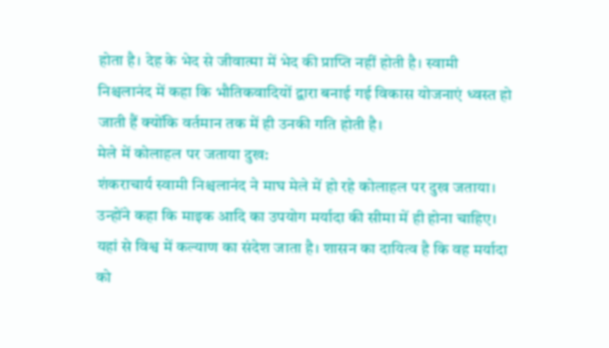होता है। देह के भेद से जीवात्मा में भेद की प्राप्ति नहीं होती है। स्वामी निश्चलानंद में कहा कि भौतिकवादियों द्वारा बनाई गई विकास योजनाएं ध्वस्त हो जाती हैं क्योंकि वर्तमान तक में ही उनकी गति होती है।
मेले में कोलाहल पर जताया दुख:
शंकराचार्य स्वामी निश्चलानंद ने माघ मेले में हो रहे कोलाहल पर दुख जताया। उन्होंने कहा कि माइक आदि का उपयोग मर्यादा की सीमा में ही होना चाहिए। यहां से विश्व में कल्याण का संदेश जाता है। शासन का दायित्व है कि वह मर्यादा को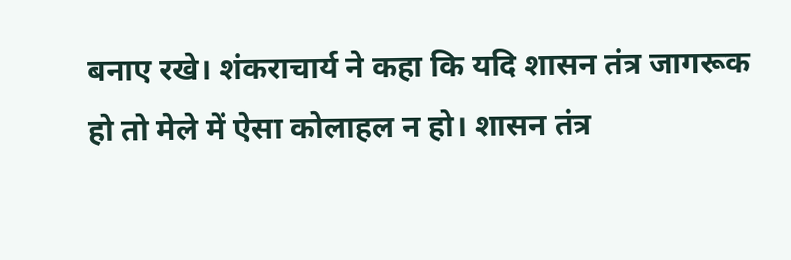बनाए रखे। शंकराचार्य ने कहा कि यदि शासन तंत्र जागरूक हो तो मेले में ऐसा कोलाहल न हो। शासन तंत्र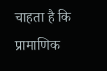चाहता है कि प्रामाणिक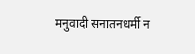मनुवादी सनातनधर्मी न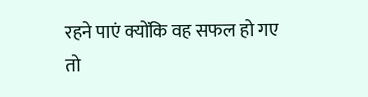रहने पाएं क्योंकि वह सफल हो गए तो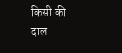किसी की दाल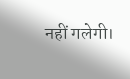नहीं गलेगी।